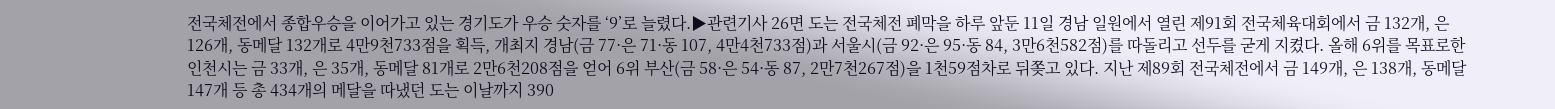전국체전에서 종합우승을 이어가고 있는 경기도가 우승 숫자를 ‘9’로 늘렸다.▶관련기사 26면 도는 전국체전 폐막을 하루 앞둔 11일 경남 일원에서 열린 제91회 전국체육대회에서 금 132개, 은 126개, 동메달 132개로 4만9천733점을 획득, 개최지 경남(금 77·은 71·동 107, 4만4천733점)과 서울시(금 92·은 95·동 84, 3만6천582점)를 따돌리고 선두를 굳게 지켰다. 올해 6위를 목표로한 인천시는 금 33개, 은 35개, 동메달 81개로 2만6천208점을 얻어 6위 부산(금 58·은 54·동 87, 2만7천267점)을 1천59점차로 뒤쫒고 있다. 지난 제89회 전국체전에서 금 149개, 은 138개, 동메달 147개 등 총 434개의 메달을 따냈던 도는 이날까지 390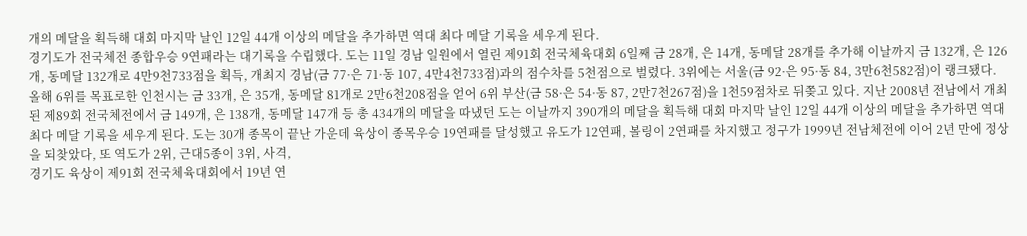개의 메달을 획득해 대회 마지막 날인 12일 44개 이상의 메달을 추가하면 역대 최다 메달 기록을 세우게 된다.
경기도가 전국체전 종합우승 9연패라는 대기록을 수립했다. 도는 11일 경남 일원에서 열린 제91회 전국체육대회 6일째 금 28개, 은 14개, 동메달 28개를 추가해 이날까지 금 132개, 은 126개, 동메달 132개로 4만9천733점을 획득, 개최지 경남(금 77·은 71·동 107, 4만4천733점)과의 점수차를 5천점으로 벌렸다. 3위에는 서울(금 92·은 95·동 84, 3만6천582점)이 랭크됐다. 올해 6위를 목표로한 인천시는 금 33개, 은 35개, 동메달 81개로 2만6천208점을 얻어 6위 부산(금 58·은 54·동 87, 2만7천267점)을 1천59점차로 뒤쫒고 있다. 지난 2008년 전남에서 개최된 제89회 전국체전에서 금 149개, 은 138개, 동메달 147개 등 총 434개의 메달을 따냈던 도는 이날까지 390개의 메달을 획득해 대회 마지막 날인 12일 44개 이상의 메달을 추가하면 역대 최다 메달 기록을 세우게 된다. 도는 30개 종목이 끝난 가운데 육상이 종목우승 19연패를 달성했고 유도가 12연패, 볼링이 2연패를 차지했고 정구가 1999년 전남체전에 이어 2년 만에 정상을 되찾았다, 또 역도가 2위, 근대5종이 3위, 사격,
경기도 육상이 제91회 전국체육대회에서 19년 연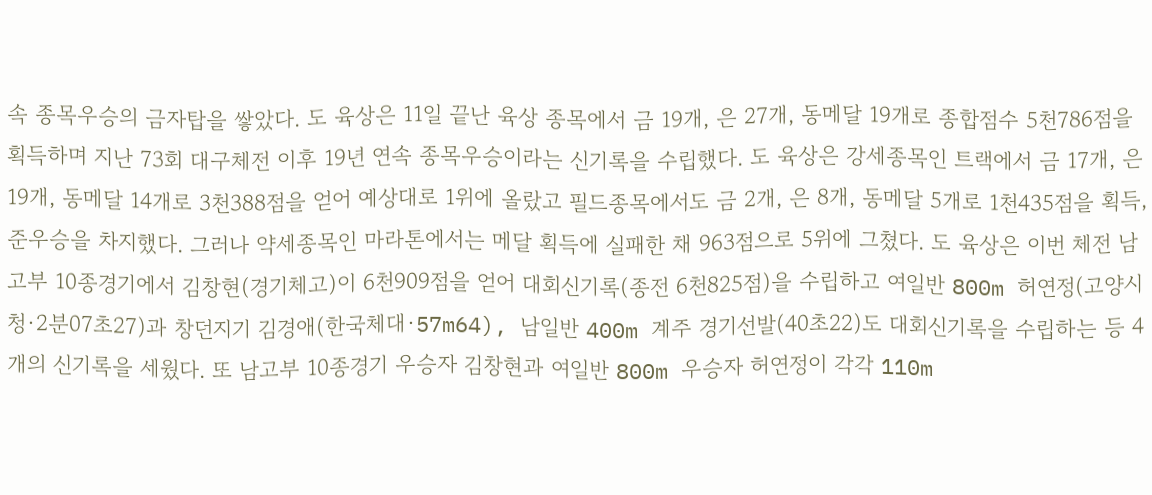속 종목우승의 금자탑을 쌓았다. 도 육상은 11일 끝난 육상 종목에서 금 19개, 은 27개, 동메달 19개로 종합점수 5천786점을 획득하며 지난 73회 대구체전 이후 19년 연속 종목우승이라는 신기록을 수립했다. 도 육상은 강세종목인 트랙에서 금 17개, 은 19개, 동메달 14개로 3천388점을 얻어 예상대로 1위에 올랐고 필드종목에서도 금 2개, 은 8개, 동메달 5개로 1천435점을 획득, 준우승을 차지했다. 그러나 약세종목인 마라톤에서는 메달 획득에 실패한 채 963점으로 5위에 그쳤다. 도 육상은 이번 체전 남고부 10종경기에서 김창현(경기체고)이 6천909점을 얻어 대회신기록(종전 6천825점)을 수립하고 여일반 800m 허연정(고양시청·2분07초27)과 창던지기 김경애(한국체대·57m64), 남일반 400m 계주 경기선발(40초22)도 대회신기록을 수립하는 등 4개의 신기록을 세웠다. 또 남고부 10종경기 우승자 김창현과 여일반 800m 우승자 허연정이 각각 110m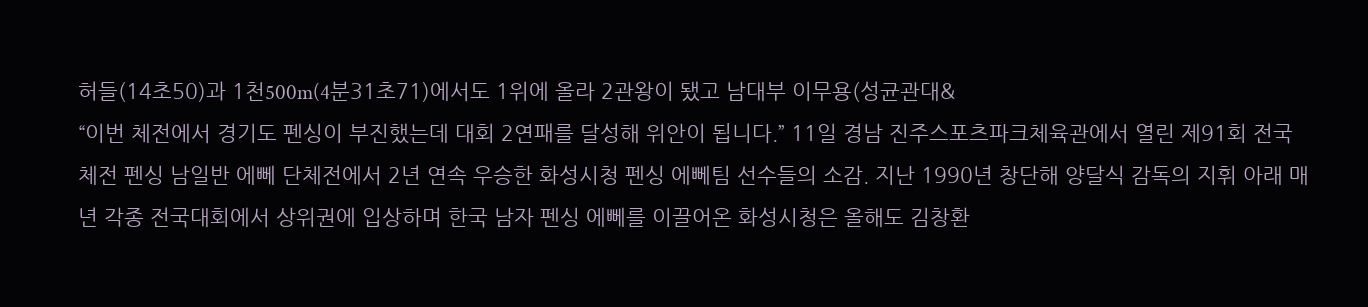허들(14초50)과 1천500m(4분31초71)에서도 1위에 올라 2관왕이 됐고 남대부 이무용(성균관대&
“이번 체전에서 경기도 펜싱이 부진했는데 대회 2연패를 달성해 위안이 됩니다.” 11일 경남 진주스포츠파크체육관에서 열린 제91회 전국체전 펜싱 남일반 에뻬 단체전에서 2년 연속 우승한 화성시청 펜싱 에뻬팀 선수들의 소감. 지난 1990년 창단해 양달식 감독의 지휘 아래 매년 각종 전국대회에서 상위권에 입상하며 한국 남자 펜싱 에뻬를 이끌어온 화성시청은 올해도 김창환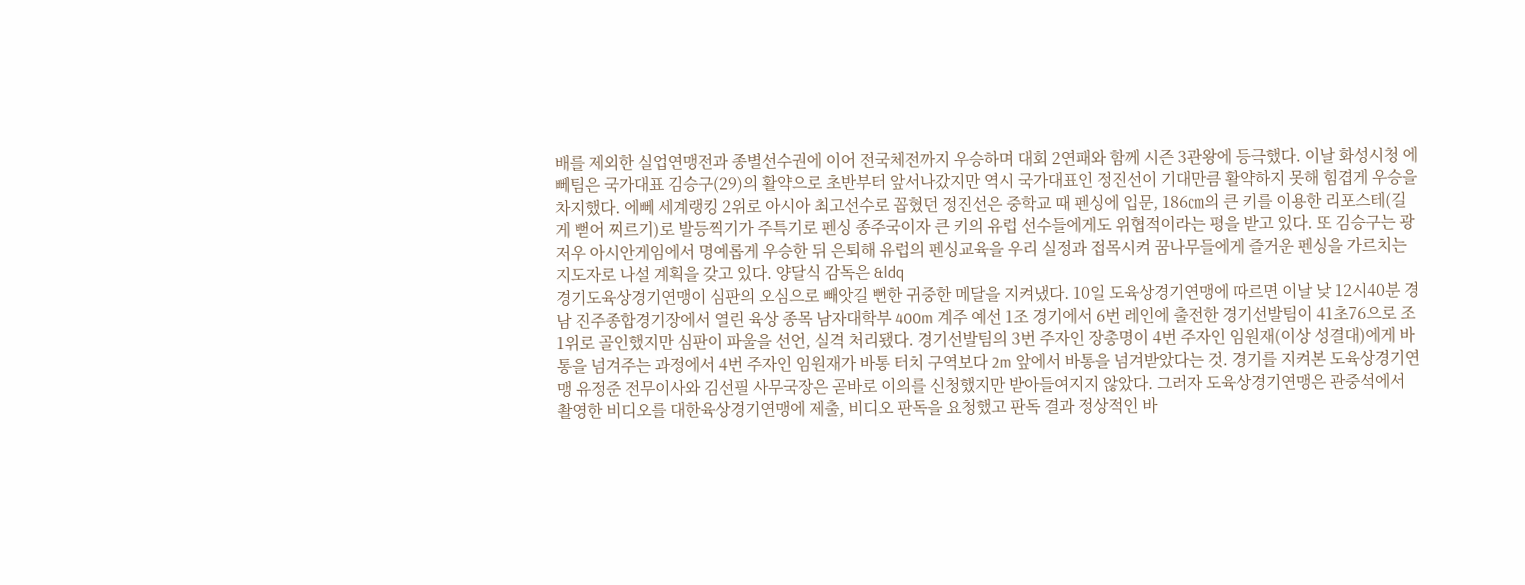배를 제외한 실업연맹전과 종별선수권에 이어 전국체전까지 우승하며 대회 2연패와 함께 시즌 3관왕에 등극했다. 이날 화성시청 에뻬팀은 국가대표 김승구(29)의 활약으로 초반부터 앞서나갔지만 역시 국가대표인 정진선이 기대만큼 활약하지 못해 힘겹게 우승을 차지했다. 에뻬 세계랭킹 2위로 아시아 최고선수로 꼽혔던 정진선은 중학교 때 펜싱에 입문, 186㎝의 큰 키를 이용한 리포스테(길게 뻗어 찌르기)로 발등찍기가 주특기로 펜싱 종주국이자 큰 키의 유럽 선수들에게도 위협적이라는 평을 받고 있다. 또 김승구는 광저우 아시안게임에서 명예롭게 우승한 뒤 은퇴해 유럽의 펜싱교육을 우리 실정과 접목시켜 꿈나무들에게 즐거운 펜싱을 가르치는 지도자로 나설 계획을 갖고 있다. 양달식 감독은 &ldq
경기도육상경기연맹이 심판의 오심으로 빼앗길 뻔한 귀중한 메달을 지켜냈다. 10일 도육상경기연맹에 따르면 이날 낮 12시40분 경남 진주종합경기장에서 열린 육상 종목 남자대학부 400m 계주 예선 1조 경기에서 6번 레인에 출전한 경기선발팀이 41초76으로 조 1위로 골인했지만 심판이 파울을 선언, 실격 처리됐다. 경기선발팀의 3번 주자인 장총명이 4번 주자인 임원재(이상 성결대)에게 바통을 넘겨주는 과정에서 4번 주자인 임원재가 바통 터치 구역보다 2m 앞에서 바통을 넘겨받았다는 것. 경기를 지켜본 도육상경기연맹 유정준 전무이사와 김선필 사무국장은 곧바로 이의를 신청했지만 받아들여지지 않았다. 그러자 도육상경기연맹은 관중석에서 촬영한 비디오를 대한육상경기연맹에 제출, 비디오 판독을 요청했고 판독 결과 정상적인 바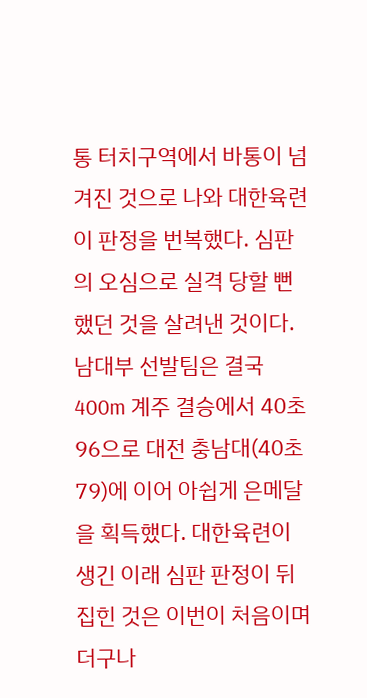통 터치구역에서 바통이 넘겨진 것으로 나와 대한육련이 판정을 번복했다. 심판의 오심으로 실격 당할 뻔 했던 것을 살려낸 것이다. 남대부 선발팀은 결국 400m 계주 결승에서 40초96으로 대전 충남대(40초79)에 이어 아쉽게 은메달을 획득했다. 대한육련이 생긴 이래 심판 판정이 뒤집힌 것은 이번이 처음이며 더구나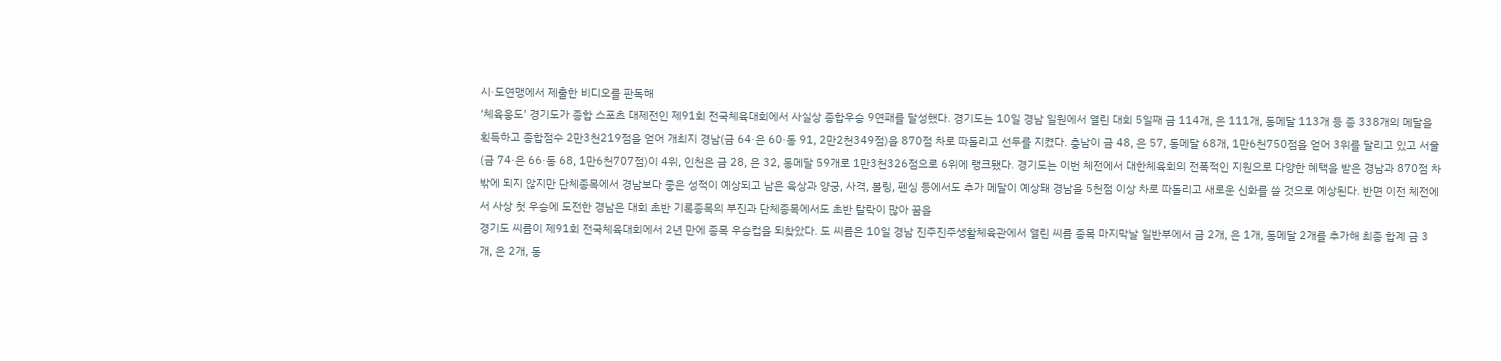시·도연맹에서 제출한 비디오를 판독해
‘체육웅도’ 경기도가 종합 스포츠 대제전인 제91회 전국체육대회에서 사실상 종합우승 9연패를 달성했다. 경기도는 10일 경남 일원에서 열린 대회 5일째 금 114개, 은 111개, 동메달 113개 등 종 338개의 메달을 획득하고 종합점수 2만3천219점을 얻어 개최지 경남(금 64·은 60·동 91, 2만2천349점)을 870점 차로 따돌리고 선두를 지켰다. 충남이 금 48, 은 57, 동메달 68개, 1만6천750점을 얻어 3위를 달리고 있고 서울(금 74·은 66·동 68, 1만6천707점)이 4위, 인천은 금 28, 은 32, 동메달 59개로 1만3천326점으로 6위에 랭크됐다. 경기도는 이번 체전에서 대한체육회의 전폭적인 지원으로 다양한 혜택을 받은 경남과 870점 차 밖에 되지 않지만 단체종목에서 경남보다 좋은 성적이 예상되고 남은 육상과 양궁, 사격, 볼링, 펜싱 등에서도 추가 메달이 예상돼 경남을 5천점 이상 차로 따돌리고 새로운 신화를 쓸 것으로 예상된다. 반면 이전 체전에서 사상 첫 우승에 도전한 경남은 대회 초반 기록종목의 부진과 단체종목에서도 초반 탈락이 많아 꿈을
경기도 씨름이 제91회 전국체육대회에서 2년 만에 종목 우승컵을 되찾았다. 도 씨름은 10일 경남 진주진주생활체육관에서 열린 씨름 종목 마지막날 일반부에서 금 2개, 은 1개, 동메달 2개를 추가해 최종 합계 금 3개, 은 2개, 동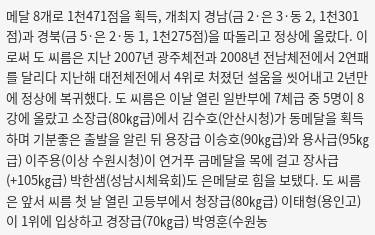메달 8개로 1천471점을 획득, 개최지 경남(금 2·은 3·동 2, 1천301점)과 경북(금 5·은 2·동 1, 1천275점)을 따돌리고 정상에 올랐다. 이로써 도 씨름은 지난 2007년 광주체전과 2008년 전남체전에서 2연패를 달리다 지난해 대전체전에서 4위로 처졌던 설움을 씻어내고 2년만에 정상에 복귀했다. 도 씨름은 이날 열린 일반부에 7체급 중 5명이 8강에 올랐고 소장급(80㎏급)에서 김수호(안산시청)가 동메달을 획득하며 기분좋은 출발을 알린 뒤 용장급 이승호(90㎏급)와 용사급(95㎏급) 이주용(이상 수원시청)이 연거푸 금메달을 목에 걸고 장사급(+105㎏급) 박한샘(성남시체육회)도 은메달로 힘을 보탰다. 도 씨름은 앞서 씨름 첫 날 열린 고등부에서 청장급(80㎏급) 이태형(용인고)이 1위에 입상하고 경장급(70㎏급) 박영훈(수원농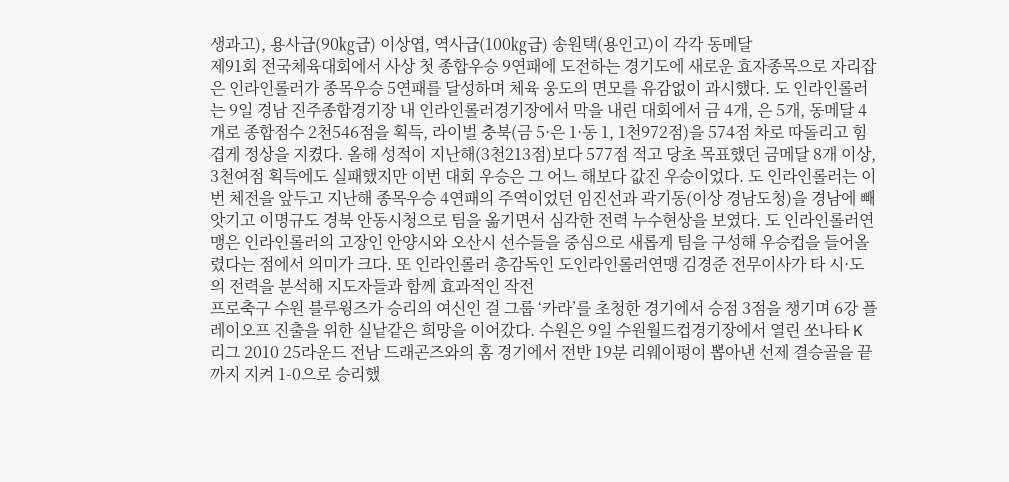생과고), 용사급(90㎏급) 이상엽, 역사급(100㎏급) 송원택(용인고)이 각각 동메달
제91회 전국체육대회에서 사상 첫 종합우승 9연패에 도전하는 경기도에 새로운 효자종목으로 자리잡은 인라인롤러가 종목우승 5연패를 달성하며 체육 웅도의 면모를 유감없이 과시했다. 도 인라인롤러는 9일 경남 진주종합경기장 내 인라인롤러경기장에서 막을 내린 대회에서 금 4개, 은 5개, 동메달 4개로 종합점수 2천546점을 획득, 라이벌 충북(금 5·은 1·동 1, 1천972점)을 574점 차로 따돌리고 힘겹게 정상을 지켰다. 올해 성적이 지난해(3천213점)보다 577점 적고 당초 목표했던 금메달 8개 이상, 3천여점 획득에도 실패했지만 이번 대회 우승은 그 어느 해보다 값진 우승이었다. 도 인라인롤러는 이번 체전을 앞두고 지난해 종목우승 4연패의 주역이었던 임진선과 곽기동(이상 경남도청)을 경남에 빼앗기고 이명규도 경북 안동시청으로 팀을 옮기면서 심각한 전력 누수현상을 보였다. 도 인라인롤러연맹은 인라인롤러의 고장인 안양시와 오산시 선수들을 중심으로 새롭게 팀을 구성해 우승컵을 들어올렸다는 점에서 의미가 크다. 또 인라인롤러 총감독인 도인라인롤러연맹 김경준 전무이사가 타 시·도의 전력을 분석해 지도자들과 함께 효과적인 작전
프로축구 수원 블루윙즈가 승리의 여신인 걸 그룹 ‘카라’를 초청한 경기에서 승점 3점을 챙기며 6강 플레이오프 진출을 위한 실낱같은 희망을 이어갔다. 수원은 9일 수원월드컵경기장에서 열린 쏘나타 K리그 2010 25라운드 전남 드래곤즈와의 홈 경기에서 전반 19분 리웨이펑이 뽑아낸 선제 결승골을 끝까지 지켜 1-0으로 승리했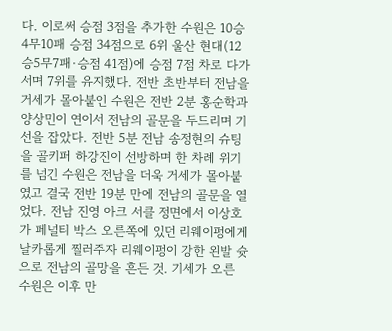다. 이로써 승점 3점을 추가한 수원은 10승4무10패 승점 34점으로 6위 울산 현대(12승5무7패·승점 41점)에 승점 7점 차로 다가서며 7위를 유지했다. 전반 초반부터 전남을 거세가 몰아붙인 수원은 전반 2분 홍순학과 양상민이 연이서 전남의 골문을 두드리며 기선을 잡았다. 전반 5분 전남 송정현의 슈팅을 골키퍼 하강진이 선방하며 한 차례 위기를 넘긴 수원은 전남을 더욱 거세가 몰아붙였고 결국 전반 19분 만에 전남의 골문을 열었다. 전남 진영 아크 서클 정면에서 이상호가 페널티 박스 오른쪽에 있던 리웨이펑에게 날카롭게 찔러주자 리웨이펑이 강한 왼발 슛으로 전남의 골망을 흔든 것. 기세가 오른 수원은 이후 만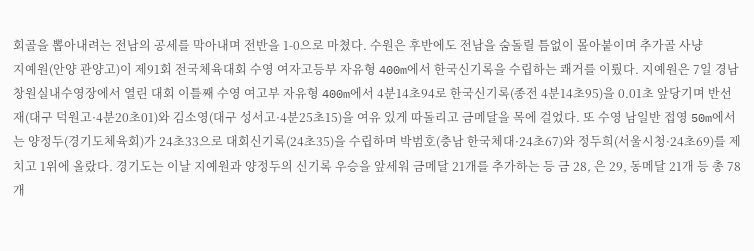회골을 뽑아내려는 전남의 공세를 막아내며 전반을 1-0으로 마쳤다. 수원은 후반에도 전남을 숨돌릴 틈없이 몰아붙이며 추가골 사냥
지예원(안양 관양고)이 제91회 전국체육대회 수영 여자고등부 자유형 400m에서 한국신기록을 수립하는 쾌거를 이뤘다. 지예원은 7일 경남 창원실내수영장에서 열린 대회 이틀째 수영 여고부 자유형 400m에서 4분14초94로 한국신기록(종전 4분14초95)을 0.01초 앞당기며 반선재(대구 덕원고·4분20초01)와 김소영(대구 성서고·4분25초15)을 여유 있게 따돌리고 금메달을 목에 걸었다. 또 수영 남일반 접영 50m에서는 양정두(경기도체육회)가 24초33으로 대회신기록(24초35)을 수립하며 박범호(충남 한국체대·24초67)와 정두희(서울시청·24초69)를 제치고 1위에 올랐다. 경기도는 이날 지예원과 양정두의 신기록 우승을 앞세워 금메달 21개를 추가하는 등 금 28, 은 29, 동메달 21개 등 총 78개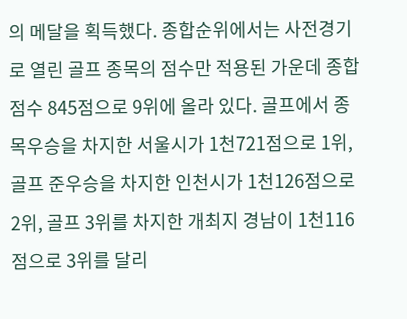의 메달을 획득했다. 종합순위에서는 사전경기로 열린 골프 종목의 점수만 적용된 가운데 종합점수 845점으로 9위에 올라 있다. 골프에서 종목우승을 차지한 서울시가 1천721점으로 1위, 골프 준우승을 차지한 인천시가 1천126점으로 2위, 골프 3위를 차지한 개최지 경남이 1천116점으로 3위를 달리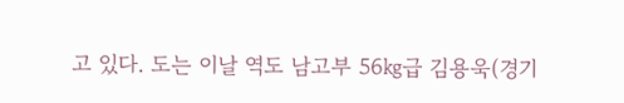고 있다. 도는 이날 역도 남고부 56㎏급 김용욱(경기